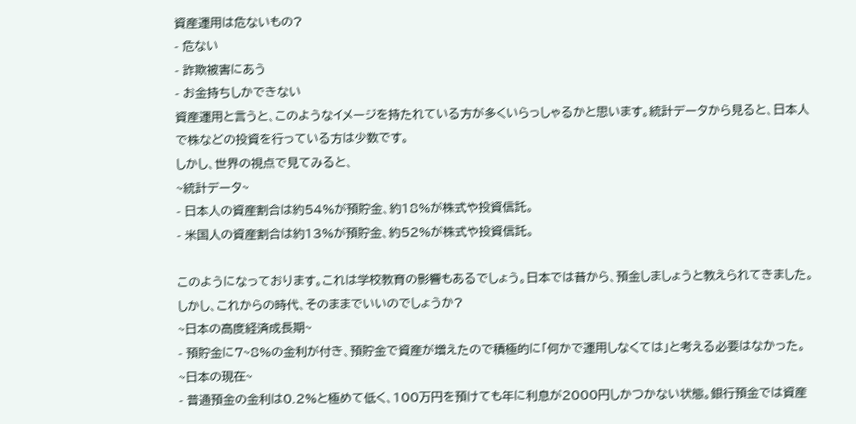資産運用は危ないもの?
- 危ない
- 詐欺被害にあう
- お金持ちしかできない
資産運用と言うと、このようなイメージを持たれている方が多くいらっしゃるかと思います。統計データから見ると、日本人で株などの投資を行っている方は少数です。
しかし、世界の視点で見てみると、
~統計データ~
- 日本人の資産割合は約54%が預貯金、約18%が株式や投資信託。
- 米国人の資産割合は約13%が預貯金、約52%が株式や投資信託。

このようになっております。これは学校教育の影響もあるでしょう。日本では昔から、預金しましょうと教えられてきました。しかし、これからの時代、そのままでいいのでしょうか?
~日本の高度経済成長期~
- 預貯金に7~8%の金利が付き、預貯金で資産が増えたので積極的に「何かで運用しなくては」と考える必要はなかった。
~日本の現在~
- 普通預金の金利は0.2%と極めて低く、100万円を預けても年に利息が2000円しかつかない状態。銀行預金では資産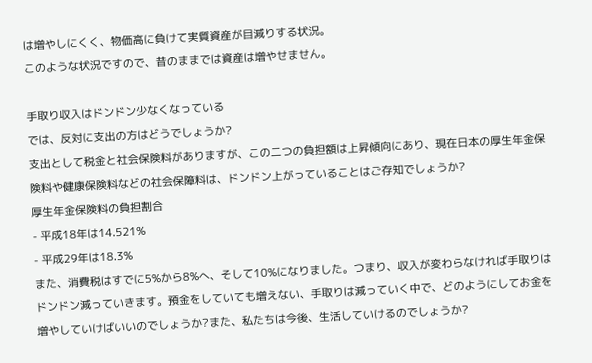は増やしにくく、物価高に負けて実質資産が目減りする状況。
このような状況ですので、昔のままでは資産は増やせません。

手取り収入はドンドン少なくなっている
では、反対に支出の方はどうでしょうか?
支出として税金と社会保険料がありますが、この二つの負担額は上昇傾向にあり、現在日本の厚生年金保険料や健康保険料などの社会保障料は、ドンドン上がっていることはご存知でしょうか?
厚生年金保険料の負担割合
- 平成18年は14.521%
- 平成29年は18.3%
また、消費税はすでに5%から8%へ、そして10%になりました。つまり、収入が変わらなければ手取りはドンドン減っていきます。預金をしていても増えない、手取りは減っていく中で、どのようにしてお金を増やしていけばいいのでしょうか?また、私たちは今後、生活していけるのでしょうか?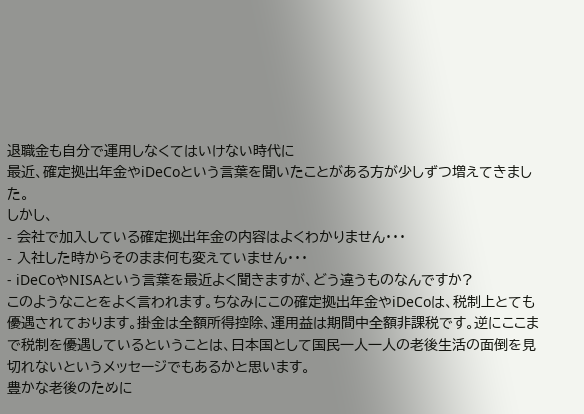退職金も自分で運用しなくてはいけない時代に
最近、確定拠出年金やiDeCoという言葉を聞いたことがある方が少しずつ増えてきました。
しかし、
- 会社で加入している確定拠出年金の内容はよくわかりません・・・
- 入社した時からそのまま何も変えていません・・・
- iDeCoやNISAという言葉を最近よく聞きますが、どう違うものなんですか?
このようなことをよく言われます。ちなみにこの確定拠出年金やiDeCoは、税制上とても優遇されております。掛金は全額所得控除、運用益は期間中全額非課税です。逆にここまで税制を優遇しているということは、日本国として国民一人一人の老後生活の面倒を見切れないというメッセージでもあるかと思います。
豊かな老後のために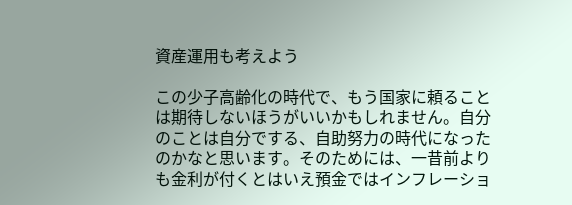資産運用も考えよう

この少子高齢化の時代で、もう国家に頼ることは期待しないほうがいいかもしれません。自分のことは自分でする、自助努力の時代になったのかなと思います。そのためには、一昔前よりも金利が付くとはいえ預金ではインフレーショ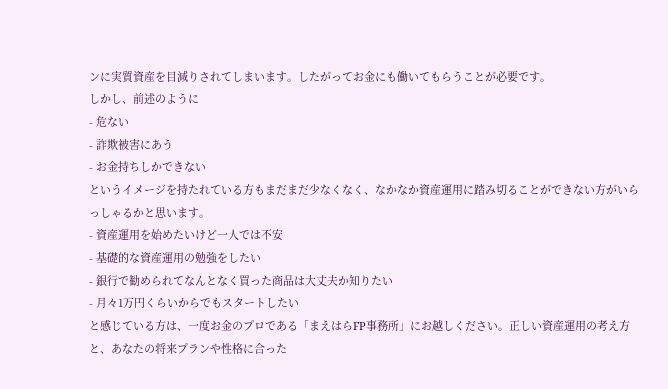ンに実質資産を目減りされてしまいます。したがってお金にも働いてもらうことが必要です。
しかし、前述のように
- 危ない
- 詐欺被害にあう
- お金持ちしかできない
というイメージを持たれている方もまだまだ少なくなく、なかなか資産運用に踏み切ることができない方がいらっしゃるかと思います。
- 資産運用を始めたいけど一人では不安
- 基礎的な資産運用の勉強をしたい
- 銀行で勧められてなんとなく買った商品は大丈夫か知りたい
- 月々1万円くらいからでもスタートしたい
と感じている方は、一度お金のプロである「まえはらFP事務所」にお越しください。正しい資産運用の考え方と、あなたの将来プランや性格に合った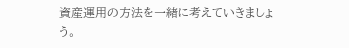資産運用の方法を一緒に考えていきましょう。